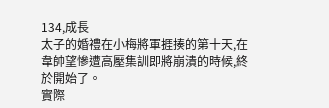134,成長
太子的婚禮在小梅將軍捱揍的第十天,在韋帥望慘遭高壓集訓即將崩潰的時候,終於開始了。
實際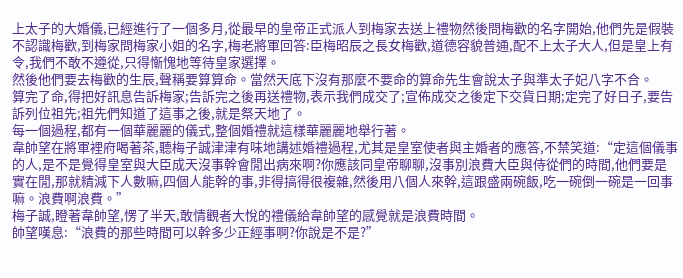上太子的大婚儀,已經進行了一個多月,從最早的皇帝正式派人到梅家去送上禮物然後問梅歡的名字開始,他們先是假裝不認識梅歡,到梅家問梅家小姐的名字,梅老將軍回答:臣梅昭辰之長女梅歡,道德容貌普通,配不上太子大人,但是皇上有令,我們不敢不遵從,只得慚愧地等待皇家選擇。
然後他們要去梅歡的生辰,聲稱要算算命。當然天底下沒有那麼不要命的算命先生會說太子與準太子妃八字不合。
算完了命,得把好訊息告訴梅家;告訴完之後再送禮物,表示我們成交了;宣佈成交之後定下交貨日期;定完了好日子,要告訴列位祖先;祖先們知道了這事之後,就是祭天地了。
每一個過程,都有一個華麗麗的儀式,整個婚禮就這樣華麗麗地舉行著。
韋帥望在將軍裡府喝著茶,聽梅子誠津津有味地講述婚禮過程,尤其是皇室使者與主婚者的應答,不禁笑道:“定這個儀事的人,是不是覺得皇室與大臣成天沒事幹會閒出病來啊?你應該同皇帝聊聊,沒事別浪費大臣與侍從們的時間,他們要是實在閒,那就精減下人數嘛,四個人能幹的事,非得搞得很複雜,然後用八個人來幹,這跟盛兩碗飯,吃一碗倒一碗是一回事嘛。浪費啊浪費。”
梅子誠,瞪著韋帥望,愣了半天,敢情觀者大悅的禮儀給韋帥望的感覺就是浪費時間。
帥望嘆息:“浪費的那些時間可以幹多少正經事啊?你說是不是?”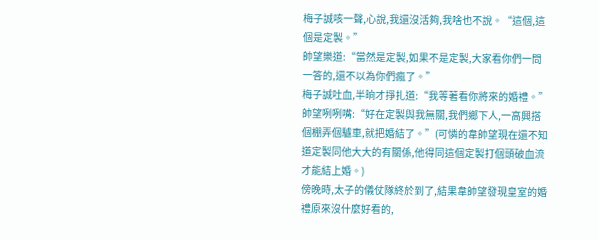梅子誠咳一聲,心說,我還沒活夠,我啥也不說。“這個,這個是定製。”
帥望樂道:“當然是定製,如果不是定製,大家看你們一問一答的,還不以為你們瘋了。”
梅子誠吐血,半晌才掙扎道:“我等著看你將來的婚禮。”
帥望咧咧嘴:“好在定製與我無關,我們鄉下人,一高興搭個棚弄個驢車,就把婚結了。”(可憐的韋帥望現在還不知道定製同他大大的有關係,他得同這個定製打個頭破血流才能結上婚。)
傍晚時,太子的儀仗隊終於到了,結果韋帥望發現皇室的婚禮原來沒什麼好看的,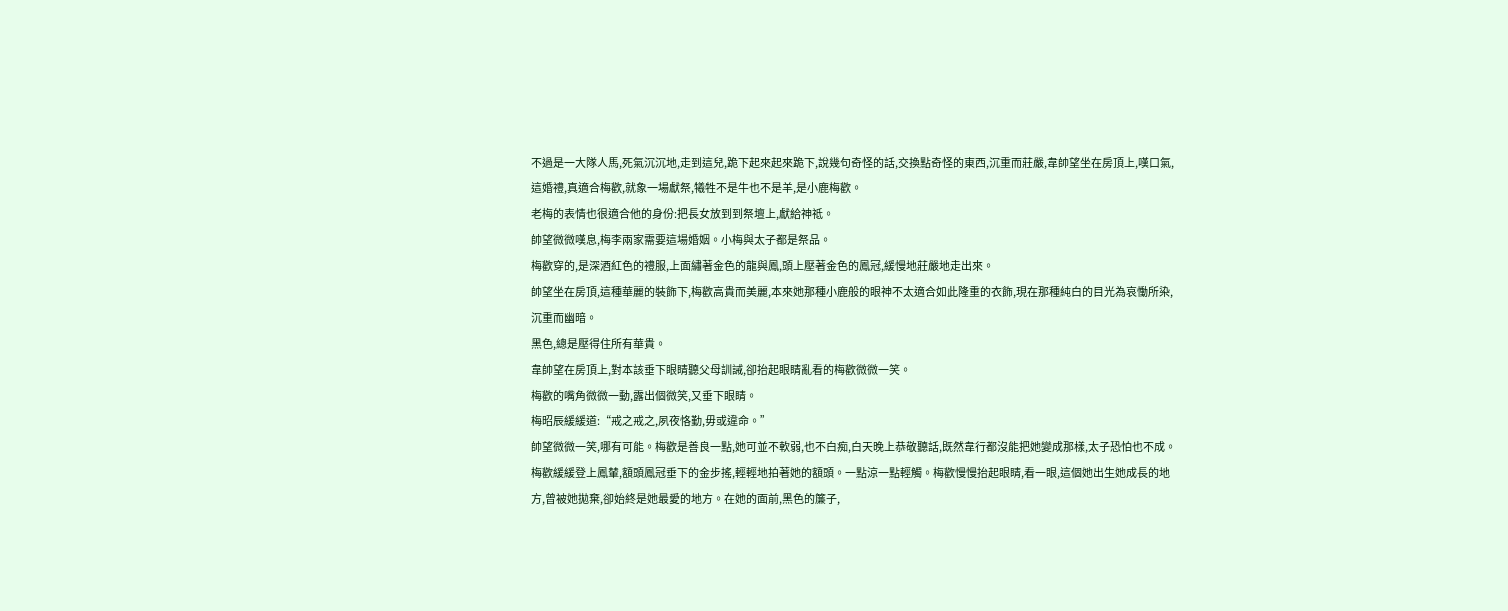不過是一大隊人馬,死氣沉沉地,走到這兒,跪下起來起來跪下,說幾句奇怪的話,交換點奇怪的東西,沉重而莊嚴,韋帥望坐在房頂上,嘆口氣,這婚禮,真適合梅歡,就象一場獻祭,犧牲不是牛也不是羊,是小鹿梅歡。
老梅的表情也很適合他的身份:把長女放到到祭壇上,獻給神祗。
帥望微微嘆息,梅李兩家需要這場婚姻。小梅與太子都是祭品。
梅歡穿的,是深酒紅色的禮服,上面繡著金色的龍與鳳,頭上壓著金色的鳳冠,緩慢地莊嚴地走出來。
帥望坐在房頂,這種華麗的裝飾下,梅歡高貴而美麗,本來她那種小鹿般的眼神不太適合如此隆重的衣飾,現在那種純白的目光為哀慟所染,沉重而幽暗。
黑色,總是壓得住所有華貴。
韋帥望在房頂上,對本該垂下眼睛聽父母訓誡,卻抬起眼睛亂看的梅歡微微一笑。
梅歡的嘴角微微一動,露出個微笑,又垂下眼睛。
梅昭辰緩緩道:“戒之戒之,夙夜恪勤,毋或違命。”
帥望微微一笑,哪有可能。梅歡是善良一點,她可並不軟弱,也不白痴,白天晚上恭敬聽話,既然韋行都沒能把她變成那樣,太子恐怕也不成。
梅歡緩緩登上鳳輦,額頭鳳冠垂下的金步搖,輕輕地拍著她的額頭。一點涼一點輕觸。梅歡慢慢抬起眼睛,看一眼,這個她出生她成長的地方,曾被她拋棄,卻始終是她最愛的地方。在她的面前,黑色的簾子,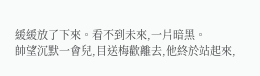緩緩放了下來。看不到未來,一片暗黑。
帥望沉默一會兒,目送梅歡離去,他終於站起來,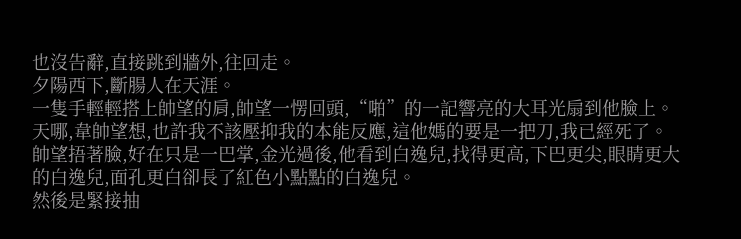也沒告辭,直接跳到牆外,往回走。
夕陽西下,斷腸人在天涯。
一隻手輕輕搭上帥望的肩,帥望一愣回頭,“啪”的一記響亮的大耳光扇到他臉上。
天哪,韋帥望想,也許我不該壓抑我的本能反應,這他媽的要是一把刀,我已經死了。
帥望捂著臉,好在只是一巴掌,金光過後,他看到白逸兒,找得更高,下巴更尖,眼睛更大的白逸兒,面孔更白卻長了紅色小點點的白逸兒。
然後是緊接抽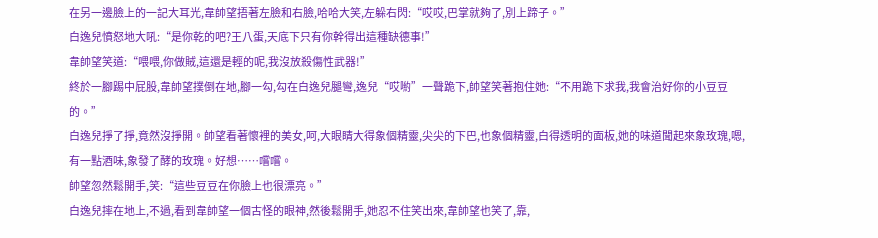在另一邊臉上的一記大耳光,韋帥望捂著左臉和右臉,哈哈大笑,左躲右閃:“哎哎,巴掌就夠了,別上蹄子。”
白逸兒憤怒地大吼:“是你乾的吧?王八蛋,天底下只有你幹得出這種缺德事!”
韋帥望笑道:“喂喂,你做賊,這還是輕的呢,我沒放殺傷性武器!”
終於一腳踢中屁股,韋帥望撲倒在地,腳一勾,勾在白逸兒腿彎,逸兒“哎喲”一聲跪下,帥望笑著抱住她:“不用跪下求我,我會治好你的小豆豆的。”
白逸兒掙了掙,竟然沒掙開。帥望看著懷裡的美女,呵,大眼睛大得象個精靈,尖尖的下巴,也象個精靈,白得透明的面板,她的味道聞起來象玫瑰,嗯,有一點酒味,象發了酵的玫瑰。好想……嚐嚐。
帥望忽然鬆開手,笑:“這些豆豆在你臉上也很漂亮。”
白逸兒摔在地上,不過,看到韋帥望一個古怪的眼神,然後鬆開手,她忍不住笑出來,韋帥望也笑了,靠,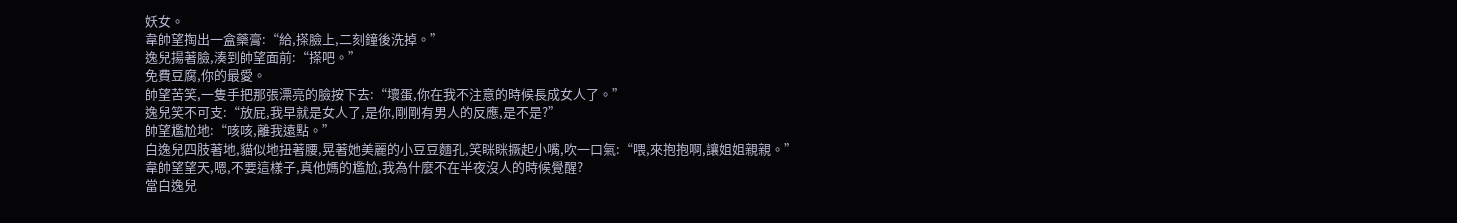妖女。
韋帥望掏出一盒藥膏:“給,搽臉上,二刻鐘後洗掉。”
逸兒揚著臉,湊到帥望面前:“搽吧。”
免費豆腐,你的最愛。
帥望苦笑,一隻手把那張漂亮的臉按下去:“壞蛋,你在我不注意的時候長成女人了。”
逸兒笑不可支:“放屁,我早就是女人了,是你,剛剛有男人的反應,是不是?”
帥望尷尬地:“咳咳,離我遠點。”
白逸兒四肢著地,貓似地扭著腰,晃著她美麗的小豆豆麵孔,笑眯眯撅起小嘴,吹一口氣:“喂,來抱抱啊,讓姐姐親親。”
韋帥望望天,嗯,不要這樣子,真他媽的尷尬,我為什麼不在半夜沒人的時候覺醒?
當白逸兒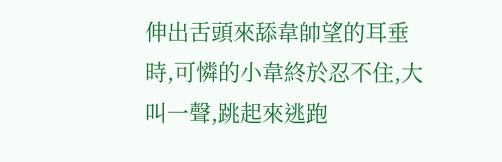伸出舌頭來舔韋帥望的耳垂時,可憐的小韋終於忍不住,大叫一聲,跳起來逃跑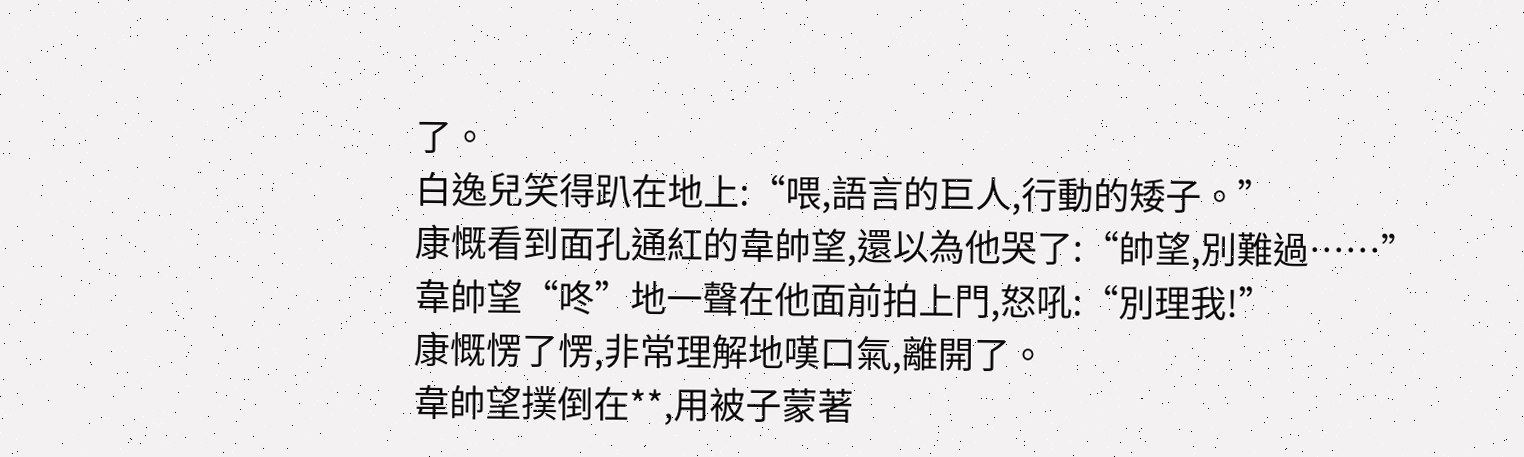了。
白逸兒笑得趴在地上:“喂,語言的巨人,行動的矮子。”
康慨看到面孔通紅的韋帥望,還以為他哭了:“帥望,別難過……”
韋帥望“咚”地一聲在他面前拍上門,怒吼:“別理我!”
康慨愣了愣,非常理解地嘆口氣,離開了。
韋帥望撲倒在**,用被子蒙著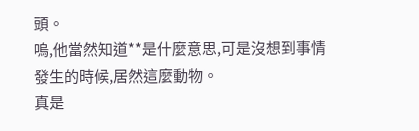頭。
嗚,他當然知道**是什麼意思,可是沒想到事情發生的時候,居然這麼動物。
真是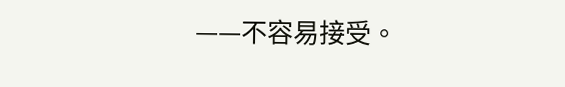——不容易接受。